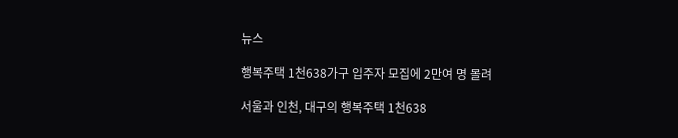뉴스

행복주택 1천638가구 입주자 모집에 2만여 명 몰려

서울과 인천, 대구의 행복주택 1천638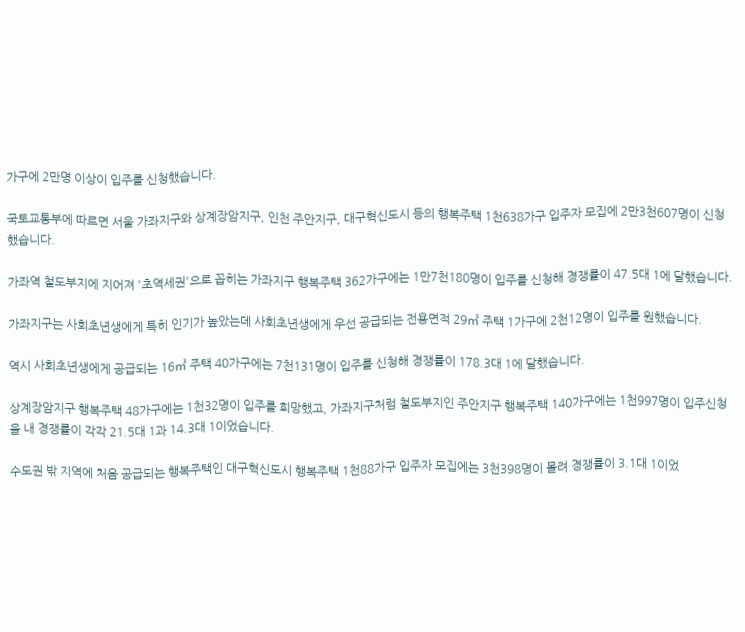가구에 2만명 이상이 입주를 신청했습니다.

국토교통부에 따르면 서울 가좌지구와 상계장암지구, 인천 주안지구, 대구혁신도시 등의 행복주택 1천638가구 입주자 모집에 2만3천607명이 신청했습니다.

가좌역 철도부지에 지어져 '초역세권'으로 꼽히는 가좌지구 행복주택 362가구에는 1만7천180명이 입주를 신청해 경쟁률이 47.5대 1에 달했습니다.

가좌지구는 사회초년생에게 특히 인기가 높았는데 사회초년생에게 우선 공급되는 전용면적 29㎡ 주택 1가구에 2천12명이 입주를 원했습니다.

역시 사회초년생에게 공급되는 16㎡ 주택 40가구에는 7천131명이 입주를 신청해 경쟁률이 178.3대 1에 달했습니다.

상계장암지구 행복주택 48가구에는 1천32명이 입주를 희망했고, 가좌지구처럼 철도부지인 주안지구 행복주택 140가구에는 1천997명이 입주신청을 내 경쟁률이 각각 21.5대 1과 14.3대 1이었습니다.

수도권 밖 지역에 처음 공급되는 행복주택인 대구혁신도시 행복주택 1천88가구 입주자 모집에는 3천398명이 몰려 경쟁률이 3.1대 1이었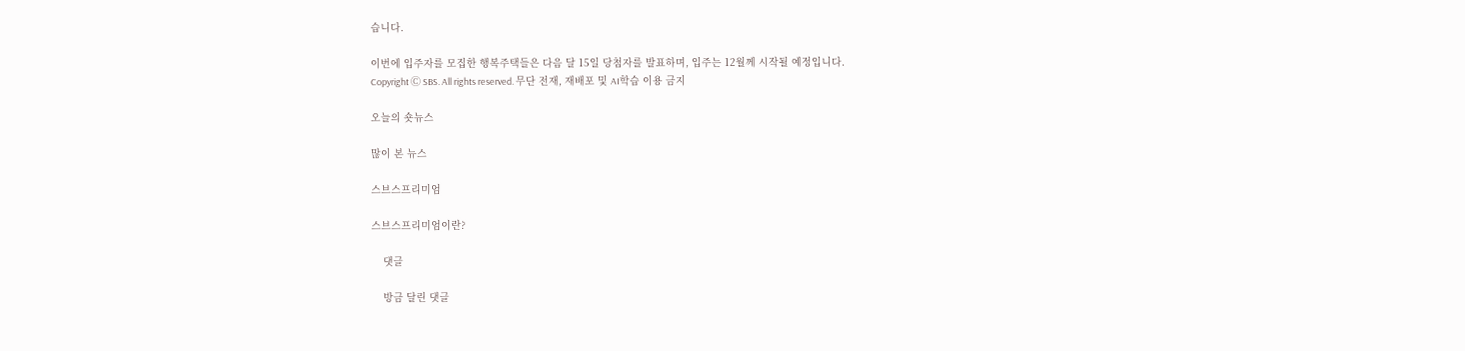습니다.

이번에 입주자를 모집한 행복주택들은 다음 달 15일 당첨자를 발표하며, 입주는 12월께 시작될 예정입니다.
Copyright Ⓒ SBS. All rights reserved. 무단 전재, 재배포 및 AI학습 이용 금지

오늘의 숏뉴스

많이 본 뉴스

스브스프리미엄

스브스프리미엄이란?

    댓글

    방금 달린 댓글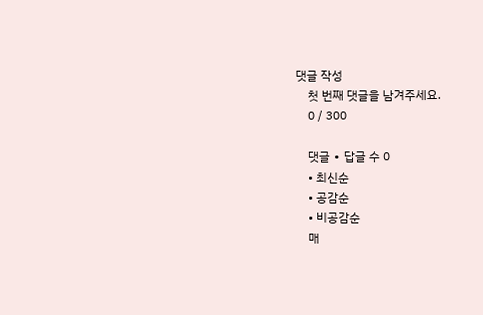댓글 작성
    첫 번째 댓글을 남겨주세요.
    0 / 300

    댓글 ∙ 답글 수 0
    • 최신순
    • 공감순
    • 비공감순
    매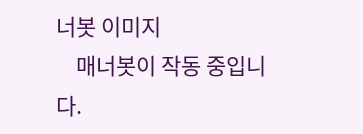너봇 이미지
    매너봇이 작동 중입니다.